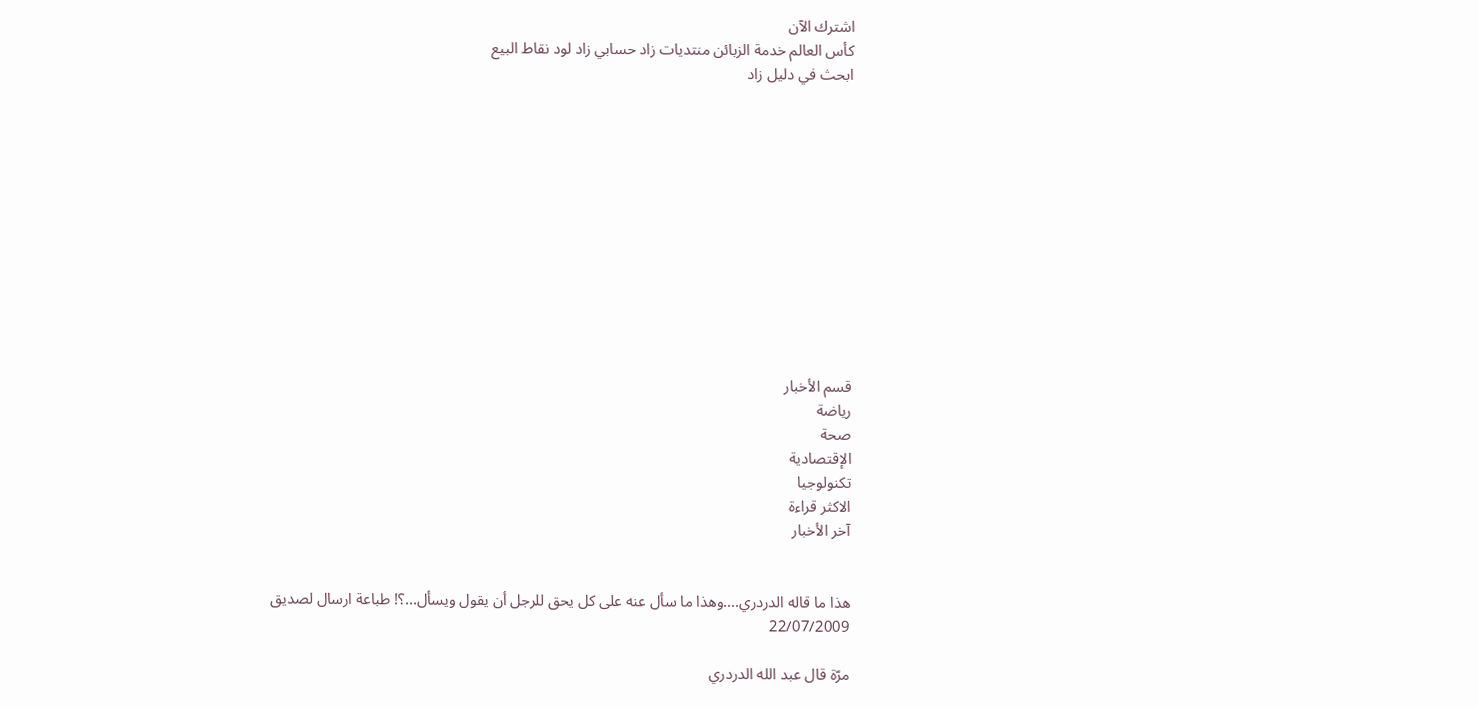اشترك الآن
كأس العالم خدمة الزبائن منتديات زاد حسابي زاد لود نقاط البيع
ابحث في دليل زاد












قسم الأخبار
رياضة
صحة
الإقتصادية
تكنولوجيا
الاكثر قراءة
آخر الأخبار


هذا ما قاله الدردري....وهذا ما سأل عنه على كل يحق للرجل أن يقول ويسأل...؟! طباعة ارسال لصديق
22/07/2009

مرّة قال عبد الله الدردري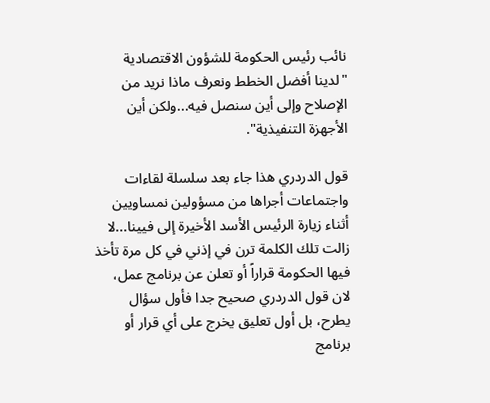نائب رئيس الحكومة للشؤون الاقتصادية "لدينا أفضل الخطط ونعرف ماذا نريد من الإصلاح وإلى أين سنصل فيه...ولكن أين الأجهزة التنفيذية".

قول الدردري هذا جاء بعد سلسلة لقاءات واجتماعات أجراها من مسؤولين نمساويين أثناء زيارة الرئيس الأسد الأخيرة إلى فيينا...لا زالت تلك الكلمة ترن في إذني في كل مرة تأخذ فيها الحكومة قراراً أو تعلن عن برنامج عمل، لان قول الدردري صحيح جدا فأول سؤال يطرح، بل أول تعليق يخرج على أي قرار أو برنامج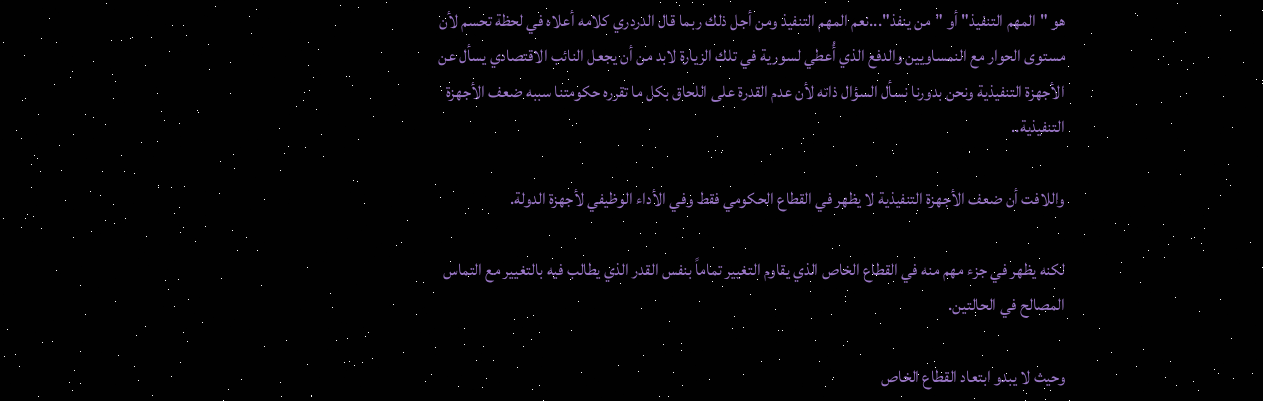هو "المهم التنفيذ" أو "من ينفذ"...نعم المهم التنفيذ ومن أجل ذلك ربما قال الدردري كلامه أعلاه في لحظة تحسم لأن مستوى الحوار مع النمساويين والدفع الذي أُعطي لسورية في تلك الزيارة لابد من أن يجعل النائب الاقتصادي يسأل عن الأجهزة التنفيذية ونحن بدورنا نسأل السؤال ذاته لأن عدم القدرة على اللحاق بكل ما تقرره حكومتنا سببه ضعف الأجهزة التنفيذية..

واللافت أن ضعف الأجهزة التنفيذية لا يظهر في القطاع الحكومي فقط وفي الأداء الوظيفي لأجهزة الدولة.

لكنه يظهر في جزء مهم منه في القطاع الخاص الذي يقاوم التغيير تماماً بنفس القدر الذي يطالب فيه بالتغيير مع التماس المصالح في الحالتين.

وحيث لا يبدو ابتعاد القطاع الخاص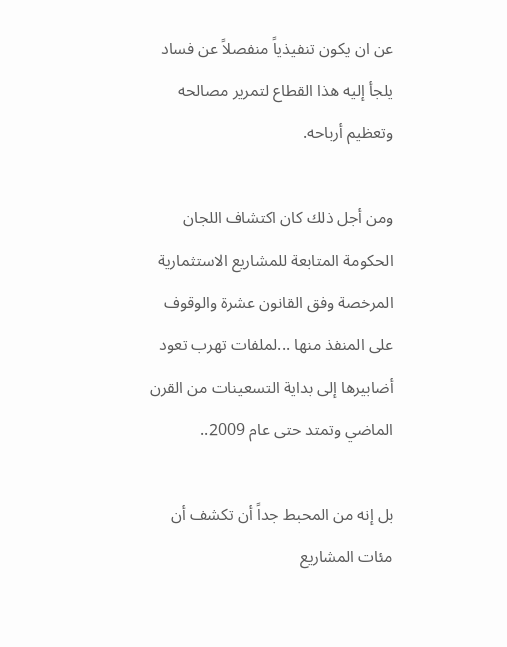عن ان يكون تنفيذياً منفصلاً عن فساد يلجأ إليه هذا القطاع لتمرير مصالحه وتعظيم أرباحه.

ومن أجل ذلك كان اكتشاف اللجان الحكومة المتابعة للمشاريع الاستثمارية المرخصة وفق القانون عشرة والوقوف على المنفذ منها ...لملفات تهرب تعود أضابيرها إلى بداية التسعينات من القرن الماضي وتمتد حتى عام 2009..

بل إنه من المحبط جداً أن تكشف أن مئات المشاريع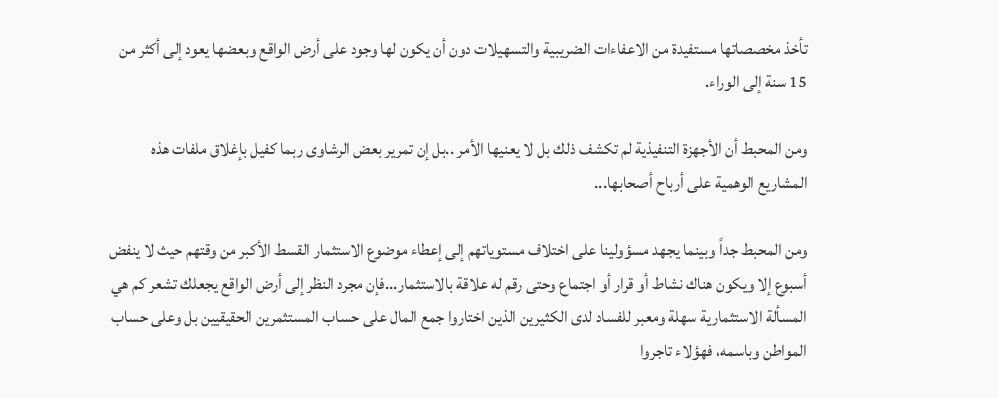تأخذ مخصصاتها مستفيدة من الاعفاءات الضريبية والتسهيلات دون أن يكون لها وجود على أرض الواقع وبعضها يعود إلى أكثر من 15 سنة إلى الوراء.

ومن المحبط أن الأجهزة التنفيذية لم تكشف ذلك بل لا يعنيها الأمر ..بل إن تمرير بعض الرشاوى ربما كفيل بإغلاق ملفات هذه المشاريع الوهمية على أرباح أصحابها...

ومن المحبط جداً وبينما يجهد مسؤولينا على اختلاف مستوياتهم إلى إعطاء موضوع الاستثمار القسط الأكبر من وقتهم حيث لا ينفض أسبوع إلا ويكون هناك نشاط أو قرار أو اجتماع وحتى رقم له علاقة بالاستثمار...فإن مجرد النظر إلى أرض الواقع يجعلك تشعر كم هي المسألة الاستثمارية سهلة ومعبر للفساد لدى الكثيرين الذين اختاروا جمع المال على حساب المستثمرين الحقيقيين بل وعلى حساب المواطن وباسمه، فهؤلاء تاجروا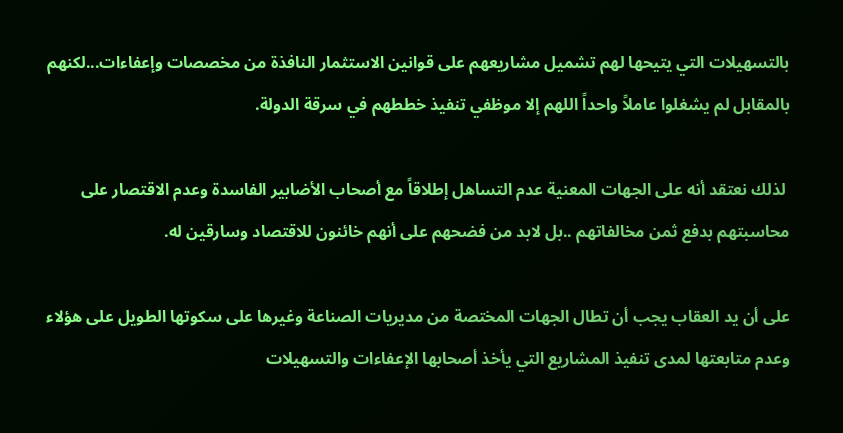بالتسهيلات التي يتيحها لهم تشميل مشاريعهم على قوانين الاستثمار النافذة من مخصصات وإعفاءات...لكنهم بالمقابل لم يشغلوا عاملاً واحداً اللهم إلا موظفي تنفيذ خططهم في سرقة الدولة.

 لذلك نعتقد أنه على الجهات المعنية عدم التساهل إطلاقاً مع أصحاب الأضابير الفاسدة وعدم الاقتصار على محاسبتهم بدفع ثمن مخالفاتهم ..بل لابد من فضحهم على أنهم خائنون للاقتصاد وسارقين له.

على أن يد العقاب يجب أن تطال الجهات المختصة من مديريات الصناعة وغيرها على سكوتها الطويل على هؤلاء وعدم متابعتها لمدى تنفيذ المشاريع التي يأخذ أصحابها الإعفاءات والتسهيلات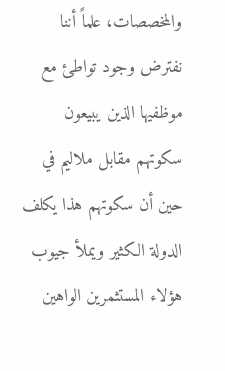والمخصصات، علماً أننا نفترض وجود تواطئ مع موظفيها الذين يبيعون سكوتهم مقابل ملاليم في حين أن سكوتهم هذا يكلف الدولة الكثير ويملأ جيوب هؤلاء المستثمرين الواهين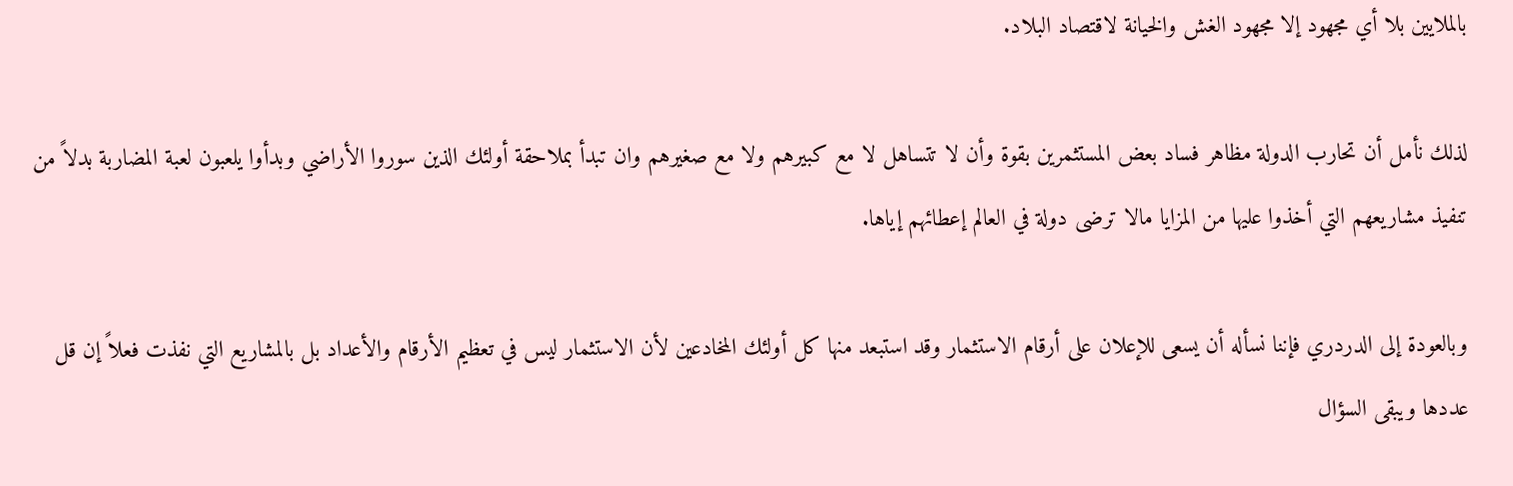بالملايين بلا أي مجهود إلا مجهود الغش والخيانة لاقتصاد البلاد.

لذلك نأمل أن تحارب الدولة مظاهر فساد بعض المستثمرين بقوة وأن لا تتساهل لا مع كبيرهم ولا مع صغيرهم وان تبدأ بملاحقة أولئك الذين سوروا الأراضي وبدأوا يلعبون لعبة المضاربة بدلاً من تنفيذ مشاريعهم التي أخذوا عليها من المزايا مالا ترضى دولة في العالم إعطائهم إياها.

وبالعودة إلى الدردري فإننا نسأله أن يسعى للإعلان على أرقام الاستثمار وقد استبعد منها كل أولئك المخادعين لأن الاستثمار ليس في تعظيم الأرقام والأعداد بل بالمشاريع التي نفذت فعلاً إن قل عددها ويبقى السؤال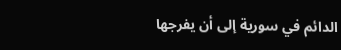الدائم في سورية إلى أن يفرجها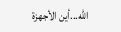الله...أين الأجهزة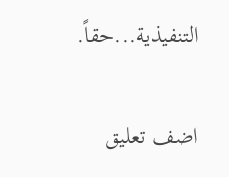التنفيذية...حقاً.

اضف تعليق